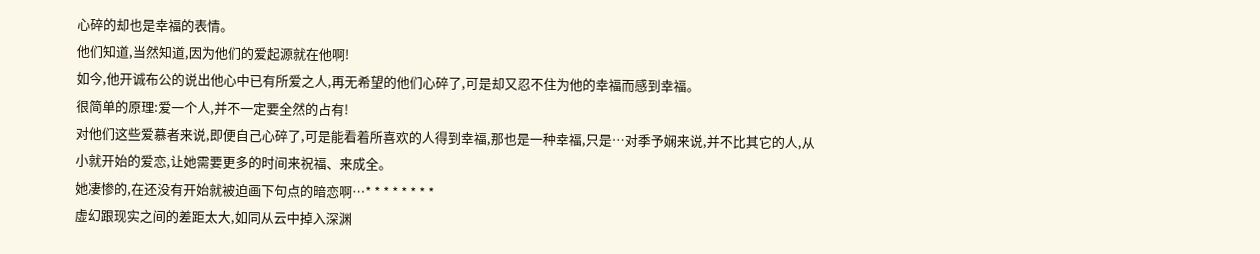心碎的却也是幸福的表情。
他们知道,当然知道,因为他们的爱起源就在他啊!
如今,他开诚布公的说出他心中已有所爱之人,再无希望的他们心碎了,可是却又忍不住为他的幸福而感到幸福。
很简单的原理:爱一个人,并不一定要全然的占有!
对他们这些爱慕者来说,即便自己心碎了,可是能看着所喜欢的人得到幸福,那也是一种幸福,只是…对季予娴来说,并不比其它的人,从小就开始的爱恋,让她需要更多的时间来祝福、来成全。
她凄惨的,在还没有开始就被迫画下句点的暗恋啊…* * * * * * * *
虚幻跟现实之间的差距太大,如同从云中掉入深渊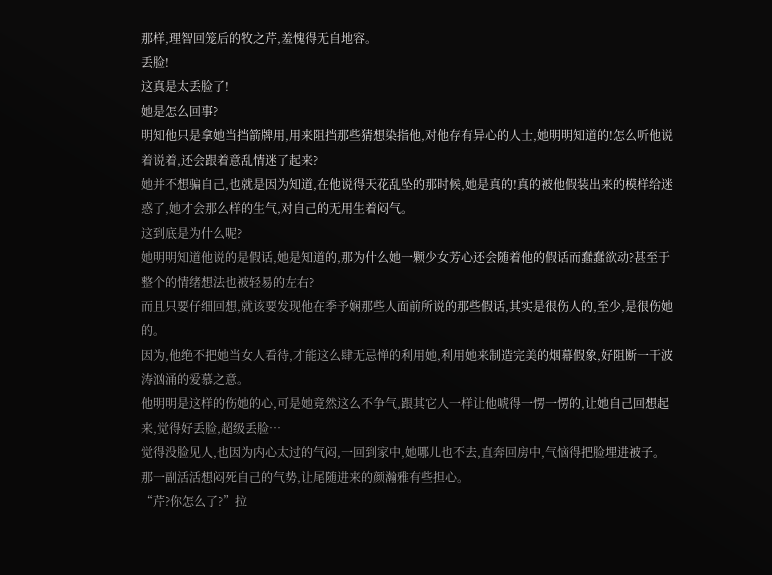那样,理智回笼后的牧之芹,羞愧得无自地容。
丢脸!
这真是太丢脸了!
她是怎么回事?
明知他只是拿她当挡箭牌用,用来阻挡那些猜想染指他,对他存有异心的人士,她明明知道的!怎么听他说着说着,还会跟着意乱情迷了起来?
她并不想骗自己,也就是因为知道,在他说得天花乱坠的那时候,她是真的!真的被他假装出来的模样给迷惑了,她才会那么样的生气,对自己的无用生着闷气。
这到底是为什么呢?
她明明知道他说的是假话,她是知道的,那为什么她一颗少女芳心还会随着他的假话而蠢蠢欲动?甚至于整个的情绪想法也被轻易的左右?
而且只要仔细回想,就该要发现他在季予娴那些人面前所说的那些假话,其实是很伤人的,至少,是很伤她的。
因为,他绝不把她当女人看待,才能这么肆无忌惮的利用她,利用她来制造完美的烟幕假象,好阻断一干波涛汹涌的爱慕之意。
他明明是这样的伤她的心,可是她竟然这么不争气,跟其它人一样让他唬得一愣一愣的,让她自己回想起来,觉得好丢脸,超级丢脸…
觉得没脸见人,也因为内心太过的气闷,一回到家中,她哪儿也不去,直奔回房中,气恼得把脸埋进被子。
那一副活活想闷死自己的气势,让尾随进来的颜瀚雅有些担心。
“芹?你怎么了?”拉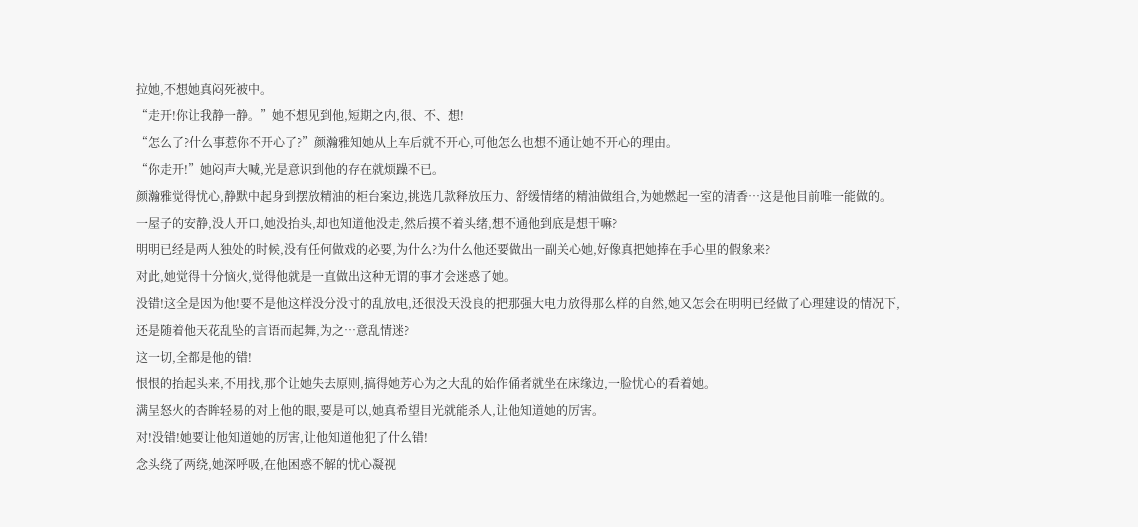拉她,不想她真闷死被中。
“走开!你让我静一静。”她不想见到他,短期之内,很、不、想!
“怎么了?什么事惹你不开心了?”颜瀚雅知她从上车后就不开心,可他怎么也想不通让她不开心的理由。
“你走开!”她闷声大喊,光是意识到他的存在就烦躁不已。
颜瀚雅觉得忧心,静默中起身到摆放精油的柜台案边,挑选几款释放压力、舒缓情绪的精油做组合,为她燃起一室的清香…这是他目前唯一能做的。
一屋子的安静,没人开口,她没抬头,却也知道他没走,然后摸不着头绪,想不通他到底是想干嘛?
明明已经是两人独处的时候,没有任何做戏的必要,为什么?为什么他还要做出一副关心她,好像真把她捧在手心里的假象来?
对此,她觉得十分恼火,觉得他就是一直做出这种无谓的事才会迷惑了她。
没错!这全是因为他!要不是他这样没分没寸的乱放电,还很没天没良的把那强大电力放得那么样的自然,她又怎会在明明已经做了心理建设的情况下,还是随着他天花乱坠的言语而起舞,为之…意乱情迷?
这一切,全都是他的错!
恨恨的抬起头来,不用找,那个让她失去原则,搞得她芳心为之大乱的始作俑者就坐在床缘边,一脸忧心的看着她。
满呈怒火的杏眸轻易的对上他的眼,要是可以,她真希望目光就能杀人,让他知道她的厉害。
对!没错!她要让他知道她的厉害,让他知道他犯了什么错!
念头绕了两绕,她深呼吸,在他困惑不解的忧心凝视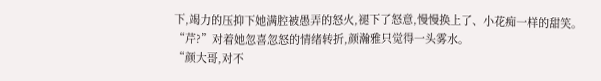下,竭力的压抑下她满腔被愚弄的怒火,褪下了怒意,慢慢换上了、小花痴一样的甜笑。
“芹?”对着她忽喜忽怒的情绪转折,颜瀚雅只觉得一头雾水。
“颜大哥,对不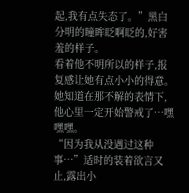起,我有点失态了。”黑白分明的瞳眸眨啊眨的,好害羞的样子。
看着他不明所以的样子,报复感让她有点小小的得意。
她知道在那不解的表情下,他心里一定开始警戒了…嘿嘿嘿。
“因为我从没遇过这种事…”适时的装着欲言又止,露出小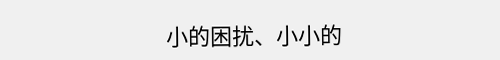小的困扰、小小的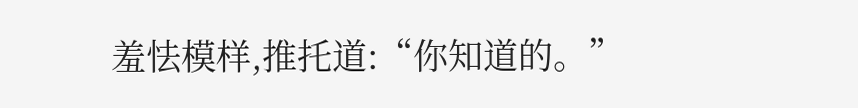羞怯模样,推托道:“你知道的。”